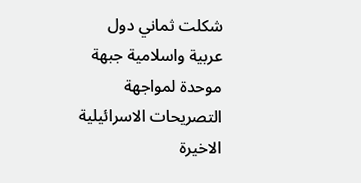شكلت ثماني دول عربية واسلامية جبهة موحدة لمواجهة التصريحات الاسرائيلية الاخيرة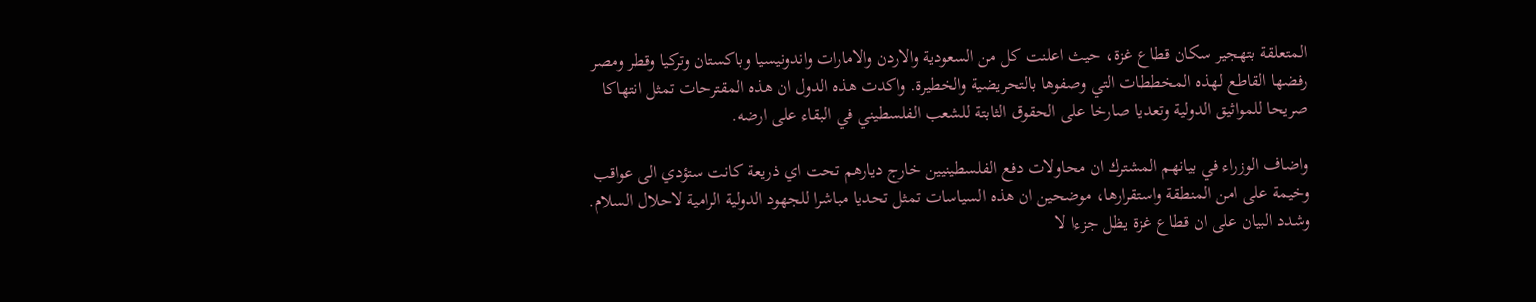المتعلقة بتهجير سكان قطاع غزة، حيث اعلنت كل من السعودية والاردن والامارات واندونيسيا وباكستان وتركيا وقطر ومصر رفضها القاطع لهذه المخططات التي وصفوها بالتحريضية والخطيرة. واكدت هذه الدول ان هذه المقترحات تمثل انتهاكا صريحا للمواثيق الدولية وتعديا صارخا على الحقوق الثابتة للشعب الفلسطيني في البقاء على ارضه.

واضاف الوزراء في بيانهم المشترك ان محاولات دفع الفلسطينيين خارج ديارهم تحت اي ذريعة كانت ستؤدي الى عواقب وخيمة على امن المنطقة واستقرارها، موضحين ان هذه السياسات تمثل تحديا مباشرا للجهود الدولية الرامية لاحلال السلام. وشدد البيان على ان قطاع غزة يظل جزءا لا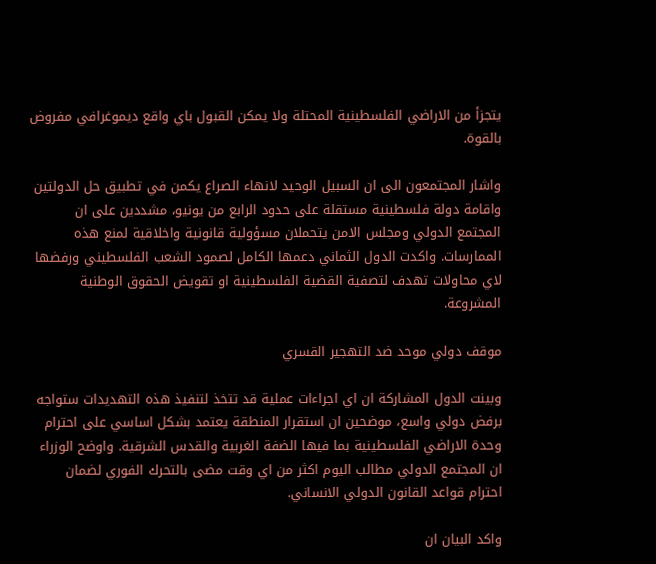يتجزأ من الاراضي الفلسطينية المحتلة ولا يمكن القبول باي واقع ديموغرافي مفروض بالقوة.

واشار المجتمعون الى ان السبيل الوحيد لانهاء الصراع يكمن في تطبيق حل الدولتين واقامة دولة فلسطينية مستقلة على حدود الرابع من يونيو، مشددين على ان المجتمع الدولي ومجلس الامن يتحملان مسؤولية قانونية واخلاقية لمنع هذه الممارسات. واكدت الدول الثماني دعمها الكامل لصمود الشعب الفلسطيني ورفضها لاي محاولات تهدف لتصفية القضية الفلسطينية او تقويض الحقوق الوطنية المشروعة.

موقف دولي موحد ضد التهجير القسري

وبينت الدول المشاركة ان اي اجراءات عملية قد تتخذ لتنفيذ هذه التهديدات ستواجه برفض دولي واسع، موضحين ان استقرار المنطقة يعتمد بشكل اساسي على احترام وحدة الاراضي الفلسطينية بما فيها الضفة الغربية والقدس الشرقية. واوضح الوزراء ان المجتمع الدولي مطالب اليوم اكثر من اي وقت مضى بالتحرك الفوري لضمان احترام قواعد القانون الدولي الانساني.

واكد البيان ان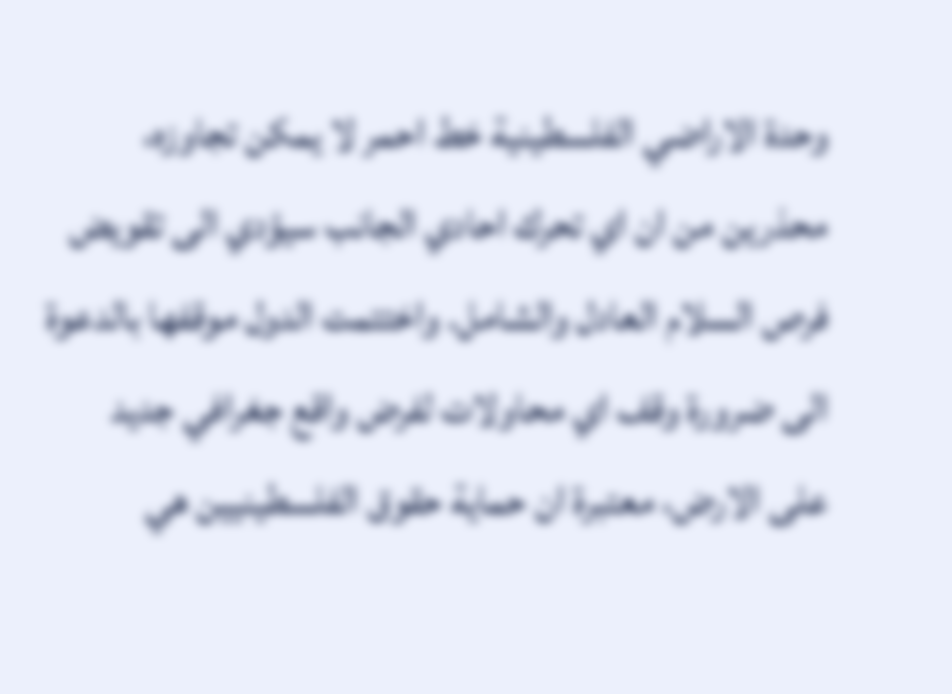وحدة الاراضي الفلسطينية خط احمر لا يمكن تجاوزه، محذرين من ان اي تحرك احادي الجانب سيؤدي الى تقويض فرص السلام العادل والشامل. واختتمت الدول موقفها بالدعوة الى ضرورة وقف اي محاولات لفرض واقع جغرافي جديد على الارض، معتبرة ان حماية حقوق الفلسطينيين هي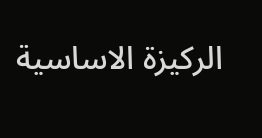الركيزة الاساسية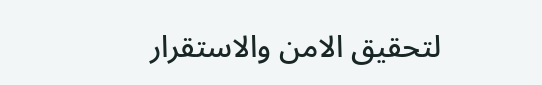لتحقيق الامن والاستقرار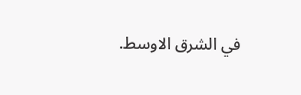في الشرق الاوسط.